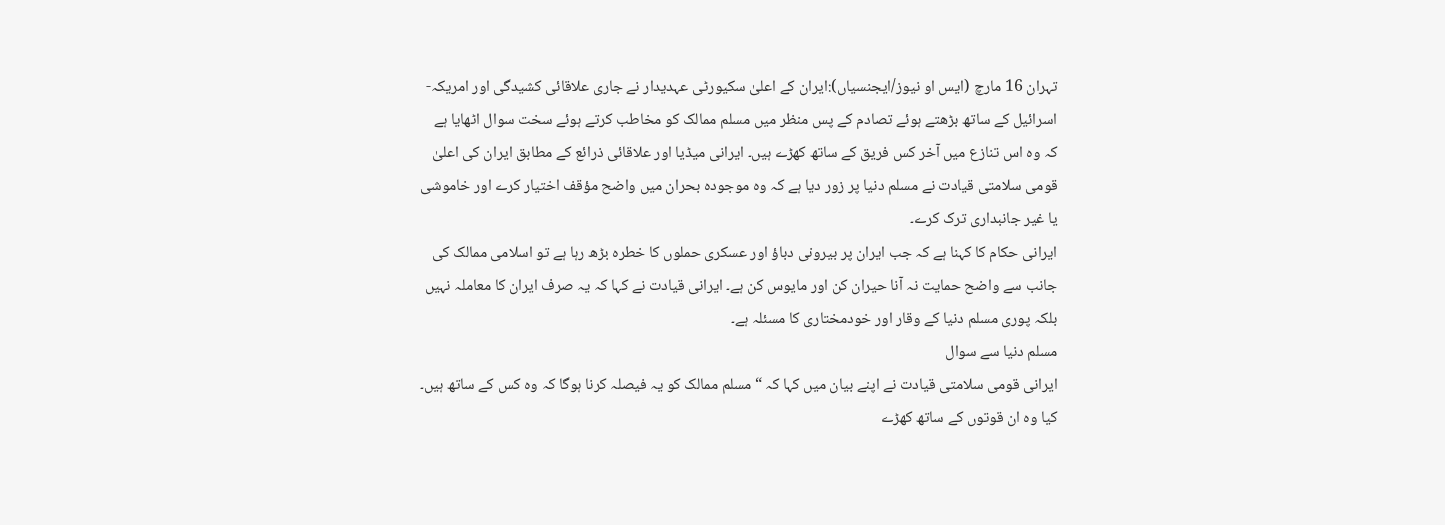تہران 16 مارچ (ایس او نیوز/ایجنسیاں):ایران کے اعلیٰ سکیورٹی عہدیدار نے جاری علاقائی کشیدگی اور امریکہ-اسرائیل کے ساتھ بڑھتے ہوئے تصادم کے پس منظر میں مسلم ممالک کو مخاطب کرتے ہوئے سخت سوال اٹھایا ہے کہ وہ اس تنازع میں آخر کس فریق کے ساتھ کھڑے ہیں۔ ایرانی میڈیا اور علاقائی ذرائع کے مطابق ایران کی اعلیٰ قومی سلامتی قیادت نے مسلم دنیا پر زور دیا ہے کہ وہ موجودہ بحران میں واضح مؤقف اختیار کرے اور خاموشی یا غیر جانبداری ترک کرے۔
ایرانی حکام کا کہنا ہے کہ جب ایران پر بیرونی دباؤ اور عسکری حملوں کا خطرہ بڑھ رہا ہے تو اسلامی ممالک کی جانب سے واضح حمایت نہ آنا حیران کن اور مایوس کن ہے۔ ایرانی قیادت نے کہا کہ یہ صرف ایران کا معاملہ نہیں بلکہ پوری مسلم دنیا کے وقار اور خودمختاری کا مسئلہ ہے۔
مسلم دنیا سے سوال
ایرانی قومی سلامتی قیادت نے اپنے بیان میں کہا کہ “مسلم ممالک کو یہ فیصلہ کرنا ہوگا کہ وہ کس کے ساتھ ہیں۔ کیا وہ ان قوتوں کے ساتھ کھڑے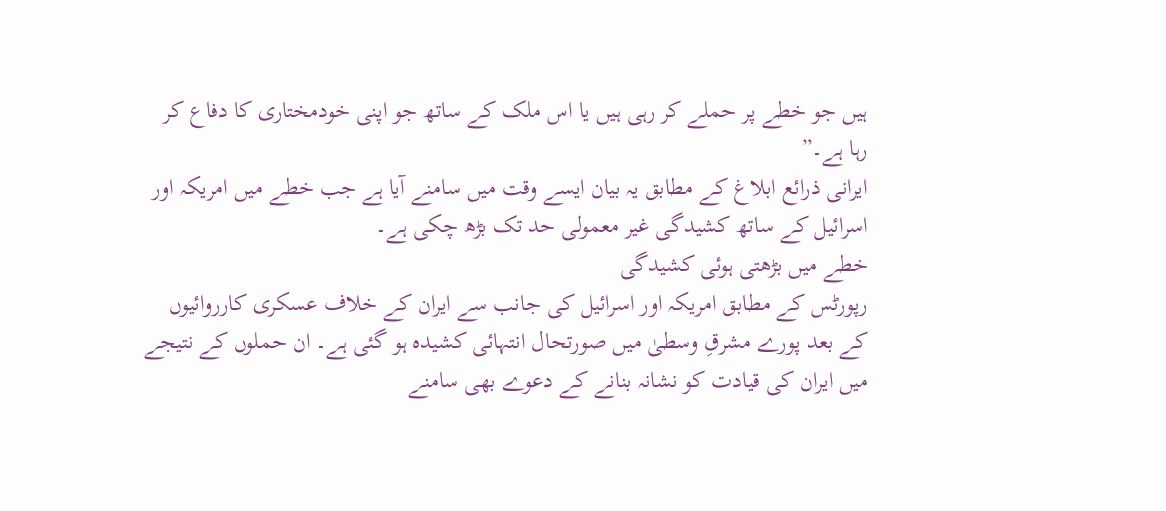ہیں جو خطے پر حملے کر رہی ہیں یا اس ملک کے ساتھ جو اپنی خودمختاری کا دفاع کر رہا ہے۔”
ایرانی ذرائع ابلاغ کے مطابق یہ بیان ایسے وقت میں سامنے آیا ہے جب خطے میں امریکہ اور اسرائیل کے ساتھ کشیدگی غیر معمولی حد تک بڑھ چکی ہے۔
خطے میں بڑھتی ہوئی کشیدگی
رپورٹس کے مطابق امریکہ اور اسرائیل کی جانب سے ایران کے خلاف عسکری کارروائیوں کے بعد پورے مشرقِ وسطیٰ میں صورتحال انتہائی کشیدہ ہو گئی ہے۔ ان حملوں کے نتیجے میں ایران کی قیادت کو نشانہ بنانے کے دعوے بھی سامنے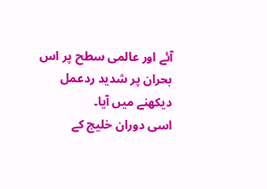آئے اور عالمی سطح پر اس بحران پر شدید ردعمل دیکھنے میں آیا۔
اسی دوران خلیج کے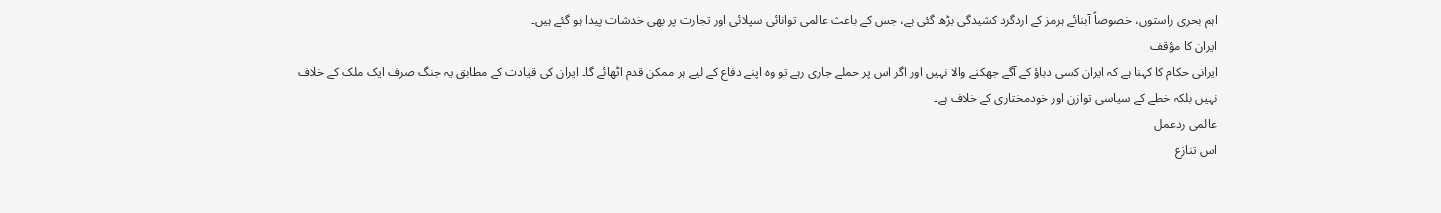اہم بحری راستوں، خصوصاً آبنائے ہرمز کے اردگرد کشیدگی بڑھ گئی ہے، جس کے باعث عالمی توانائی سپلائی اور تجارت پر بھی خدشات پیدا ہو گئے ہیں۔
ایران کا مؤقف
ایرانی حکام کا کہنا ہے کہ ایران کسی دباؤ کے آگے جھکنے والا نہیں اور اگر اس پر حملے جاری رہے تو وہ اپنے دفاع کے لیے ہر ممکن قدم اٹھائے گا۔ ایران کی قیادت کے مطابق یہ جنگ صرف ایک ملک کے خلاف نہیں بلکہ خطے کے سیاسی توازن اور خودمختاری کے خلاف ہے۔
عالمی ردعمل
اس تنازع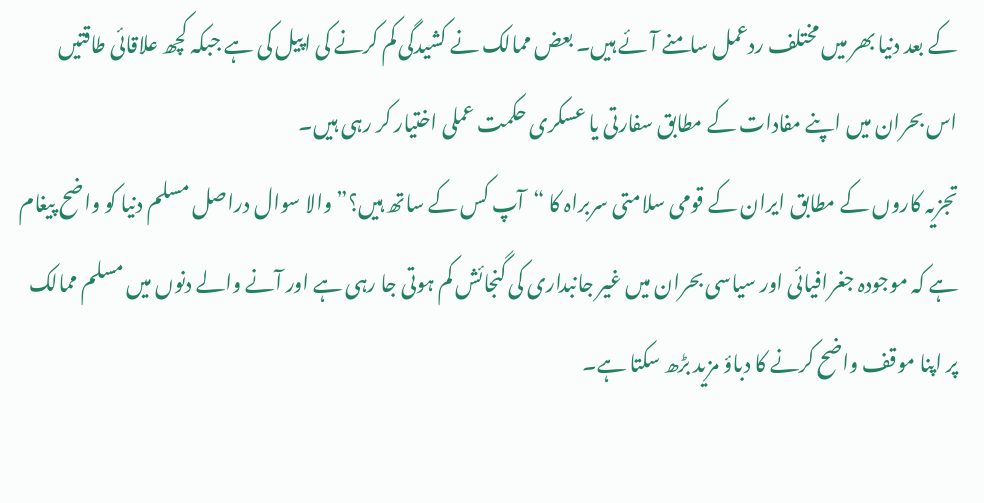کے بعد دنیا بھر میں مختلف ردعمل سامنے آئے ہیں۔ بعض ممالک نے کشیدگی کم کرنے کی اپیل کی ہے جبکہ کچھ علاقائی طاقتیں اس بحران میں اپنے مفادات کے مطابق سفارتی یا عسکری حکمت عملی اختیار کر رہی ہیں۔
تجزیہ کاروں کے مطابق ایران کے قومی سلامتی سربراہ کا “آپ کس کے ساتھ ہیں؟” والا سوال دراصل مسلم دنیا کو واضح پیغام ہے کہ موجودہ جغرافیائی اور سیاسی بحران میں غیر جانبداری کی گنجائش کم ہوتی جا رہی ہے اور آنے والے دنوں میں مسلم ممالک پر اپنا موقف واضح کرنے کا دباؤ مزید بڑھ سکتا ہے۔